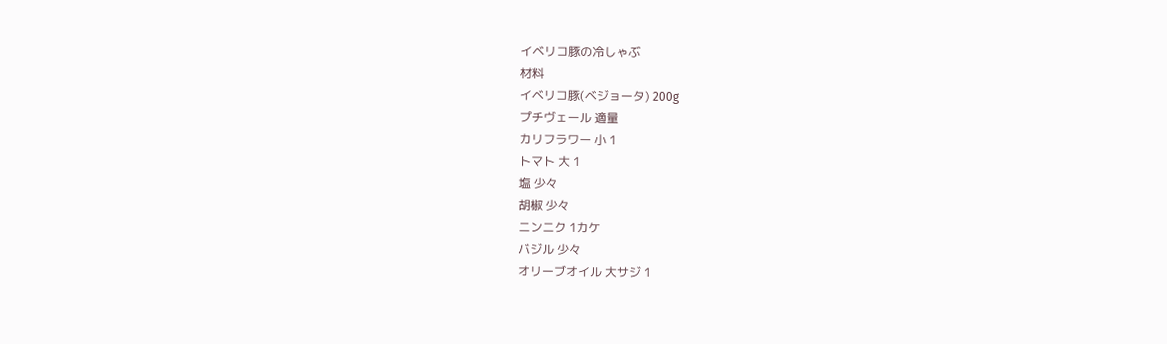イベリコ豚の冷しゃぶ
材料
イベリコ豚(ベジョータ) 200g
プチヴェール 適量
カリフラワー 小 1
トマト 大 1
塩 少々
胡椒 少々
ニンニク 1カケ
バジル 少々
オリーブオイル 大サジ 1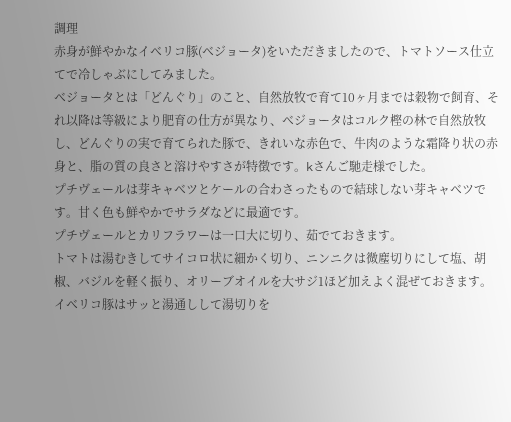調理
赤身が鮮やかなイベリコ豚(ベジョータ)をいただきましたので、トマトソース仕立てで冷しゃぶにしてみました。
ベジョータとは「どんぐり」のこと、自然放牧で育て10ヶ月までは穀物で飼育、それ以降は等級により肥育の仕方が異なり、ベジョータはコルク樫の林で自然放牧し、どんぐりの実で育てられた豚で、きれいな赤色で、牛肉のような霜降り状の赤身と、脂の質の良さと溶けやすさが特徴です。kさんご馳走様でした。
プチヴェールは芽キャベツとケールの合わさったもので結球しない芽キャベツです。甘く色も鮮やかでサラダなどに最適です。
プチヴェールとカリフラワーは一口大に切り、茹でておきます。
トマトは湯むきしてサイコロ状に細かく切り、ニンニクは微塵切りにして塩、胡椒、バジルを軽く振り、オリーブオイルを大サジ1ほど加えよく混ぜておきます。
イベリコ豚はサッと湯通しして湯切りを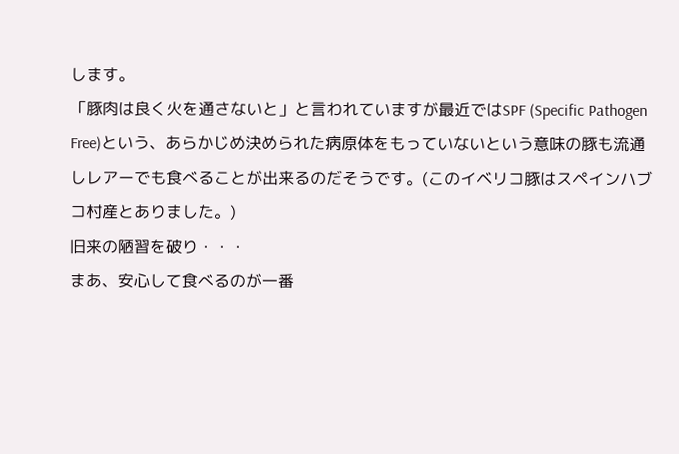します。
「豚肉は良く火を通さないと」と言われていますが最近ではSPF (Specific Pathogen Free)という、あらかじめ決められた病原体をもっていないという意味の豚も流通しレアーでも食べることが出来るのだそうです。(このイベリコ豚はスペインハブコ村産とありました。)
旧来の陋習を破り・・・
まあ、安心して食べるのが一番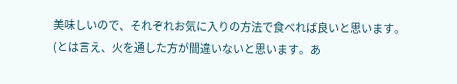美味しいので、それぞれお気に入りの方法で食べれば良いと思います。(とは言え、火を通した方が間違いないと思います。あ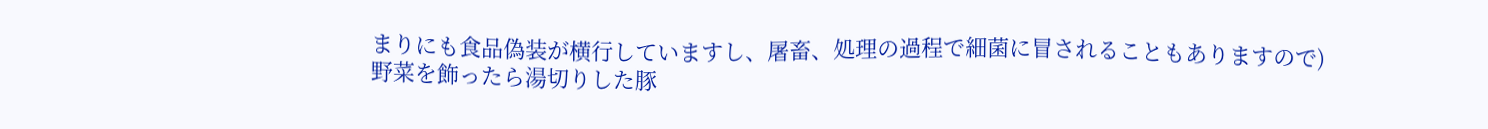まりにも食品偽装が横行していますし、屠畜、処理の過程で細菌に冒されることもありますので)
野菜を飾ったら湯切りした豚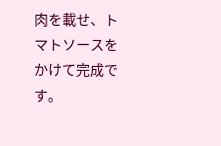肉を載せ、トマトソースをかけて完成です。